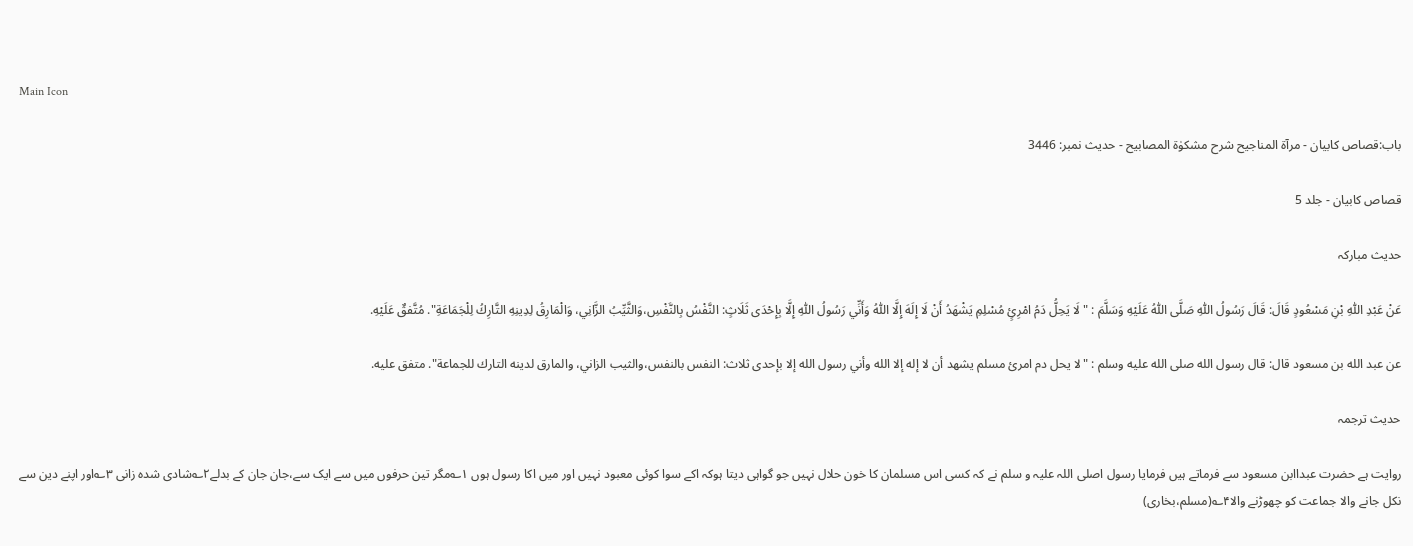Main Icon

باب:قصاص کابیان - مرآۃ المناجیح شرح مشکوٰۃ المصابیح - حدیث نمبر: 3446

قصاص کابیان - جلد 5

حدیث مبارکہ

عَنْ عَبْدِ اللّٰهِ بْنِ مَسْعُودٍ قَالَ: قَالَ رَسُولُ اللّٰهِ صَلَّى اللّٰهُ عَلَيْهِ وَسَلَّمَ : "لَا يَحِلُّ دَمُ امْرِئٍ مُسْلِمِ يَشْهَدُ أَنْ لَا إِلَهَ إِلَّا اللّٰهُ وَأَنِّي رَسُولُ اللّٰهِ إِلَّا بِإِحْدَى ثَلَاثٍ: النَّفْسُ بِالنَّفْسِ،وَالثَّيِّبُ الزَّانِي، وَالْمَارِقُ لِدِينِهِ التَّارِكُ لِلْجَمَاعَةِ". مُتَّفقٌ عَلَيْهِ.

عن عبد الله بن مسعود قال: قال رسول الله صلى الله عليه وسلم : "لا يحل دم امرئ مسلم يشهد أن لا إله إلا الله وأني رسول الله إلا بإحدى ثلاث: النفس بالنفس،والثيب الزاني، والمارق لدينه التارك للجماعة". متفق عليه.

حدیث ترجمہ

روایت ہے حضرت عبداابن مسعود سے فرماتے ہیں فرمایا رسول اصلی اللہ علیہ و سلم نے کہ کسی اس مسلمان کا خون حلال نہیں جو گواہی دیتا ہوکہ اکے سوا کوئی معبود نہیں اور میں اکا رسول ہوں ۱؎مگر تین حرفوں میں سے ایک سے،جان جان کے بدلے۲؎شادی شدہ زانی ۳؎اور اپنے دین سے نکل جانے والا جماعت کو چھوڑنے والا۴؎(مسلم،بخاری)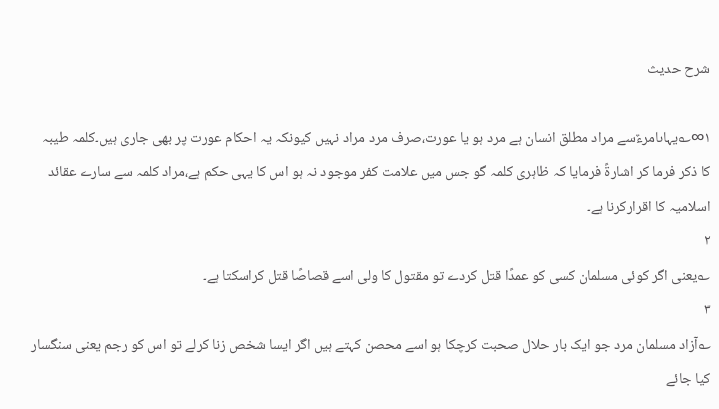شرح حدیث

۱∞؎یہاںامرءٌسے مراد مطلق انسان ہے مرد ہو یا عورت،صرف مرد مراد نہیں کیونکہ یہ احکام عورت پر بھی جاری ہیں۔کلمہ طیبہ کا ذکر فرما کر اشارۃً فرمایا کہ ظاہری کلمہ گو جس میں علامت کفر موجود نہ ہو اس کا یہی حکم ہے،مراد کلمہ سے سارے عقائد اسلامیہ کا اقرارکرنا ہے۔
۲
؎یعنی اگر کوئی مسلمان کسی کو عمدًا قتل کردے تو مقتول کا ولی اسے قصاصًا قتل کراسکتا ہے۔
۳
؎آزاد مسلمان مرد جو ایک بار حلال صحبت کرچکا ہو اسے محصن کہتے ہیں اگر ایسا شخص زنا کرلے تو اس کو رجم یعنی سنگسار کیا جائے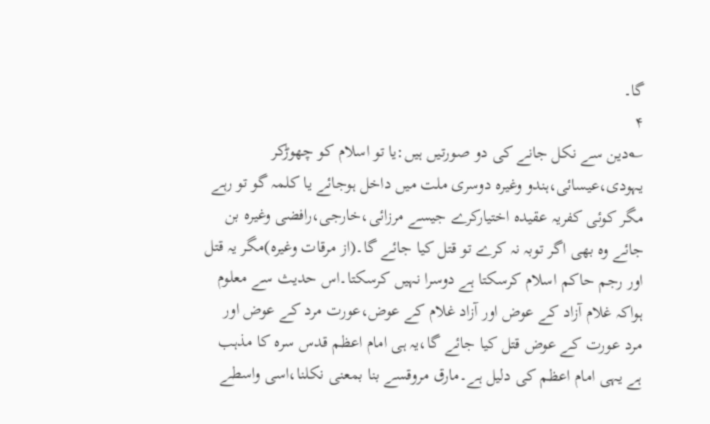گا۔
۴
؎دین سے نکل جانے کی دو صورتیں ہیں:یا تو اسلام کو چھوڑکر یہودی،عیسائی،ہندو وغیرہ دوسری ملت میں داخل ہوجائے یا کلمہ گو تو رہے مگر کوئی کفریہ عقیدہ اختیارکرے جیسے مرزائی،خارجی،رافضی وغیرہ بن جائے وہ بھی اگر توبہ نہ کرے تو قتل کیا جائے گا۔(از مرقات وغیرہ)مگر یہ قتل اور رجم حاکم اسلام کرسکتا ہے دوسرا نہیں کرسکتا۔اس حدیث سے معلوم ہواکہ غلام آزاد کے عوض اور آزاد غلام کے عوض،عورت مرد کے عوض اور مرد عورت کے عوض قتل کیا جائے گا،یہ ہی امام اعظم قدس سرہ کا مذہب ہے یہی امام اعظم کی دلیل ہے۔مارق مروقسے بنا بمعنی نکلنا،اسی واسطے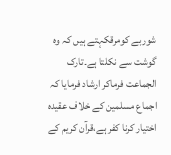شوربے کومرقکہتے ہیں کہ وہ گوشت سے نکلتا ہے۔تارک الجماعت فرماکر ارشاد فرمایا کہ اجماع مسلمین کے خلاف عقیدہ اختیار کرنا کفر ہے،قرآن کریم کے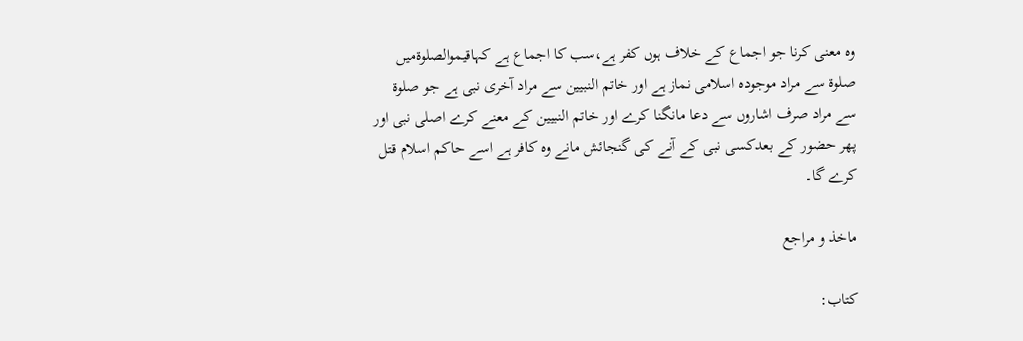وہ معنی کرنا جو اجماع کے خلاف ہوں کفر ہے،سب کا اجماع ہے کہاقیموالصلوۃمیں صلوۃ سے مراد موجودہ اسلامی نماز ہے اور خاتم النبیین سے مراد آخری نبی ہے جو صلوۃ سے مراد صرف اشاروں سے دعا مانگنا کرے اور خاتم النبیین کے معنے کرے اصلی نبی اور پھر حضور کے بعدکسی نبی کے آنے کی گنجائش مانے وہ کافر ہے اسے حاکم اسلام قتل کرے گا۔

ماخذ و مراجع

کتاب: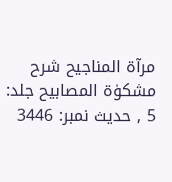مرآۃ المناجیح شرح مشکوٰۃ المصابیح جلد: 5 , حدیث نمبر: 3446